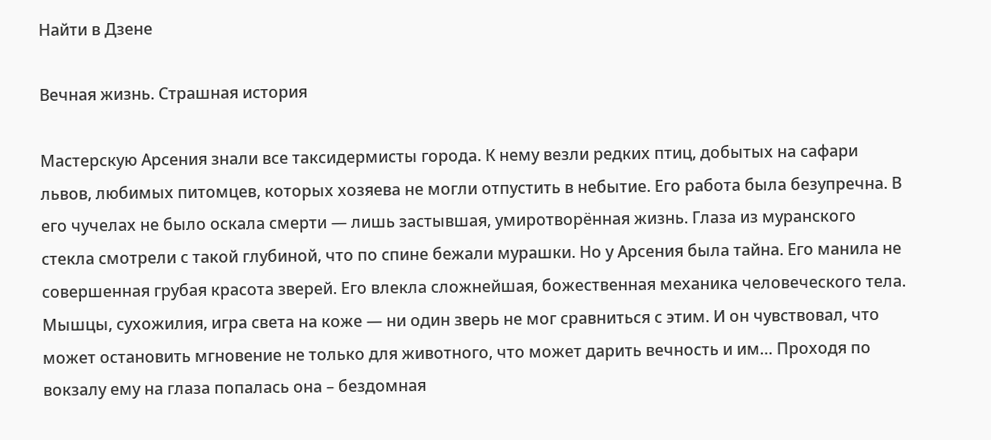Найти в Дзене

Вечная жизнь. Страшная история

Мастерскую Арсения знали все таксидермисты города. К нему везли редких птиц, добытых на сафари львов, любимых питомцев, которых хозяева не могли отпустить в небытие. Его работа была безупречна. В его чучелах не было оскала смерти — лишь застывшая, умиротворённая жизнь. Глаза из муранского стекла смотрели с такой глубиной, что по спине бежали мурашки. Но у Арсения была тайна. Его манила не совершенная грубая красота зверей. Его влекла сложнейшая, божественная механика человеческого тела. Мышцы, сухожилия, игра света на коже — ни один зверь не мог сравниться с этим. И он чувствовал, что может остановить мгновение не только для животного, что может дарить вечность и им… Проходя по вокзалу ему на глаза попалась она – бездомная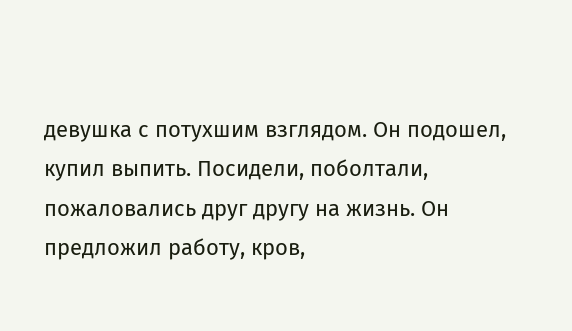девушка с потухшим взглядом. Он подошел, купил выпить. Посидели, поболтали, пожаловались друг другу на жизнь. Он предложил работу, кров,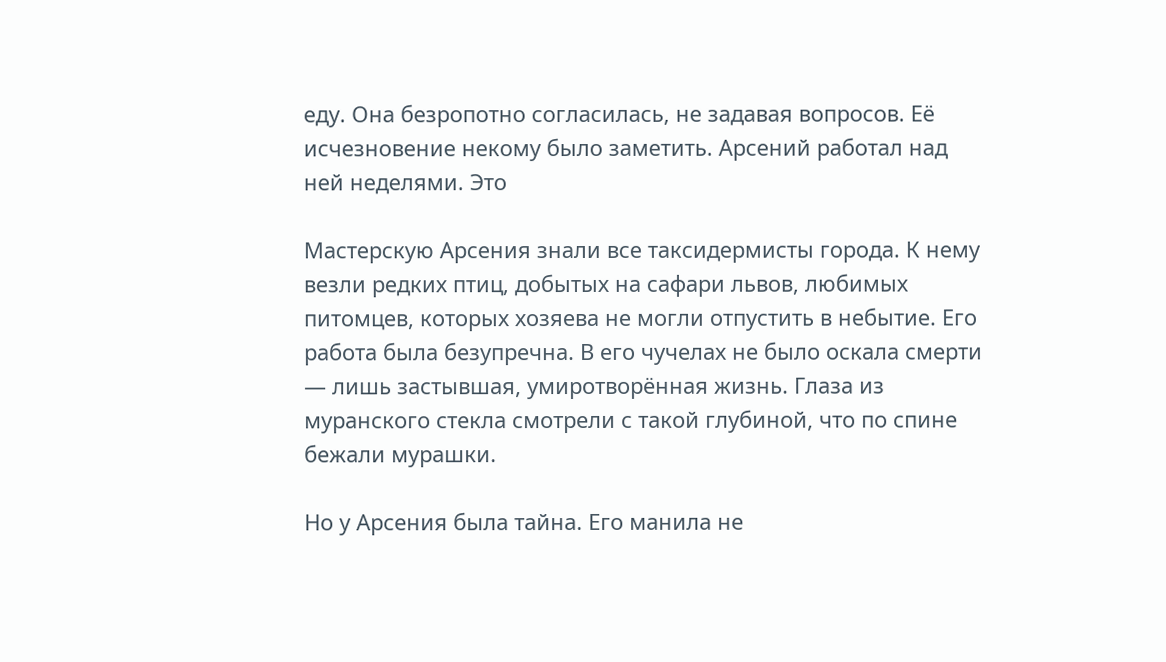еду. Она безропотно согласилась, не задавая вопросов. Её исчезновение некому было заметить. Арсений работал над ней неделями. Это

Мастерскую Арсения знали все таксидермисты города. К нему везли редких птиц, добытых на сафари львов, любимых питомцев, которых хозяева не могли отпустить в небытие. Его работа была безупречна. В его чучелах не было оскала смерти — лишь застывшая, умиротворённая жизнь. Глаза из муранского стекла смотрели с такой глубиной, что по спине бежали мурашки.

Но у Арсения была тайна. Его манила не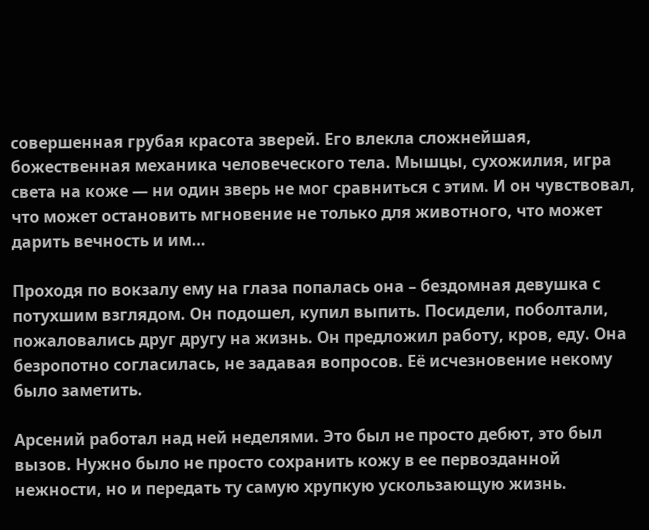совершенная грубая красота зверей. Его влекла сложнейшая, божественная механика человеческого тела. Мышцы, сухожилия, игра света на коже — ни один зверь не мог сравниться с этим. И он чувствовал, что может остановить мгновение не только для животного, что может дарить вечность и им…

Проходя по вокзалу ему на глаза попалась она – бездомная девушка с потухшим взглядом. Он подошел, купил выпить. Посидели, поболтали, пожаловались друг другу на жизнь. Он предложил работу, кров, еду. Она безропотно согласилась, не задавая вопросов. Её исчезновение некому было заметить.

Арсений работал над ней неделями. Это был не просто дебют, это был вызов. Нужно было не просто сохранить кожу в ее первозданной нежности, но и передать ту самую хрупкую ускользающую жизнь.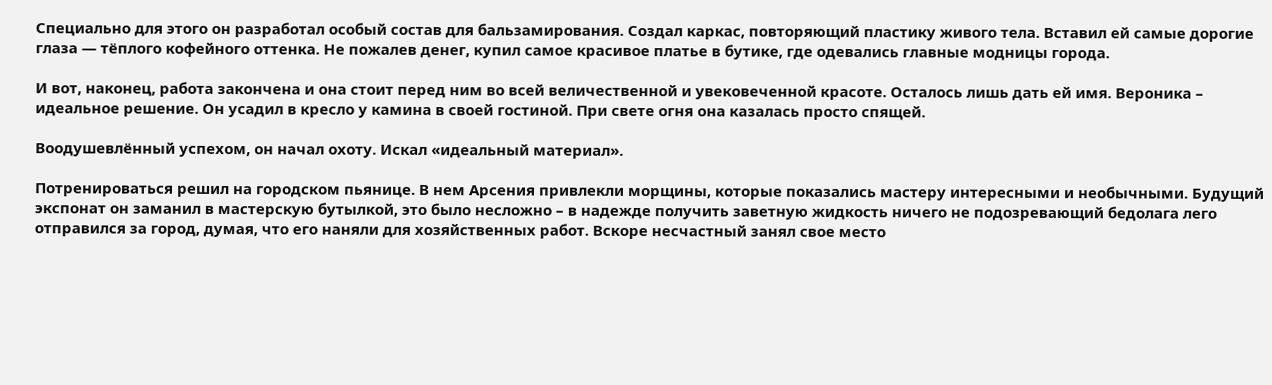Специально для этого он разработал особый состав для бальзамирования. Создал каркас, повторяющий пластику живого тела. Вставил ей самые дорогие глаза — тёплого кофейного оттенка. Не пожалев денег, купил самое красивое платье в бутике, где одевались главные модницы города.

И вот, наконец, работа закончена и она стоит перед ним во всей величественной и увековеченной красоте. Осталось лишь дать ей имя. Вероника – идеальное решение. Он усадил в кресло у камина в своей гостиной. При свете огня она казалась просто спящей.

Воодушевлённый успехом, он начал охоту. Искал «идеальный материал».

Потренироваться решил на городском пьянице. В нем Арсения привлекли морщины, которые показались мастеру интересными и необычными. Будущий экспонат он заманил в мастерскую бутылкой, это было несложно – в надежде получить заветную жидкость ничего не подозревающий бедолага лего отправился за город, думая, что его наняли для хозяйственных работ. Вскоре несчастный занял свое место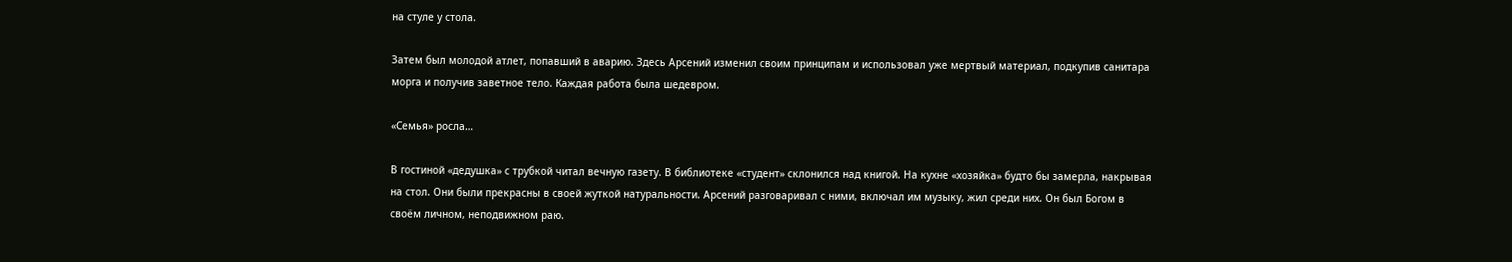на стуле у стола.

Затем был молодой атлет, попавший в аварию. Здесь Арсений изменил своим принципам и использовал уже мертвый материал, подкупив санитара морга и получив заветное тело. Каждая работа была шедевром.

«Семья» росла…

В гостиной «дедушка» с трубкой читал вечную газету. В библиотеке «студент» склонился над книгой. На кухне «хозяйка» будто бы замерла, накрывая на стол. Они были прекрасны в своей жуткой натуральности. Арсений разговаривал с ними, включал им музыку, жил среди них. Он был Богом в своём личном, неподвижном раю.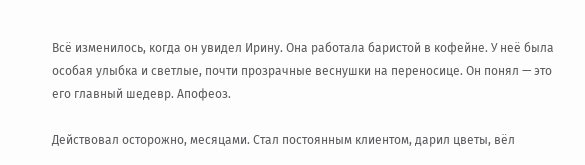Всё изменилось, когда он увидел Ирину. Она работала баристой в кофейне. У неё была особая улыбка и светлые, почти прозрачные веснушки на переносице. Он понял — это его главный шедевр. Апофеоз.

Действовал осторожно, месяцами. Стал постоянным клиентом, дарил цветы, вёл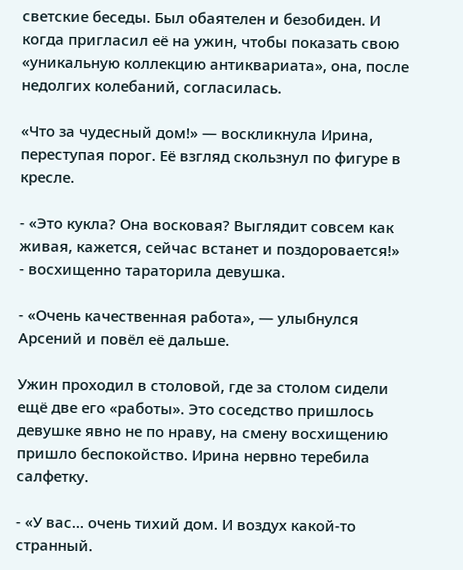светские беседы. Был обаятелен и безобиден. И когда пригласил её на ужин, чтобы показать свою «уникальную коллекцию антиквариата», она, после недолгих колебаний, согласилась.

«Что за чудесный дом!» — воскликнула Ирина, переступая порог. Её взгляд скользнул по фигуре в кресле.

- «Это кукла? Она восковая? Выглядит совсем как живая, кажется, сейчас встанет и поздоровается!» - восхищенно тараторила девушка.

- «Очень качественная работа», — улыбнулся Арсений и повёл её дальше.

Ужин проходил в столовой, где за столом сидели ещё две его «работы». Это соседство пришлось девушке явно не по нраву, на смену восхищению пришло беспокойство. Ирина нервно теребила салфетку.

- «У вас… очень тихий дом. И воздух какой-то странный.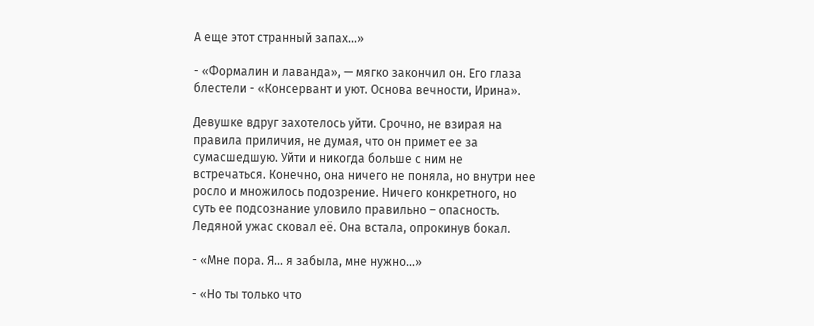А еще этот странный запах…»

- «Формалин и лаванда», — мягко закончил он. Его глаза блестели - «Консервант и уют. Основа вечности, Ирина».

Девушке вдруг захотелось уйти. Срочно, не взирая на правила приличия, не думая, что он примет ее за сумасшедшую. Уйти и никогда больше с ним не встречаться. Конечно, она ничего не поняла, но внутри нее росло и множилось подозрение. Ничего конкретного, но суть ее подсознание уловило правильно – опасность. Ледяной ужас сковал её. Она встала, опрокинув бокал.

- «Мне пора. Я… я забыла, мне нужно…»

- «Но ты только что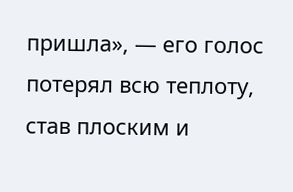пришла», — его голос потерял всю теплоту, став плоским и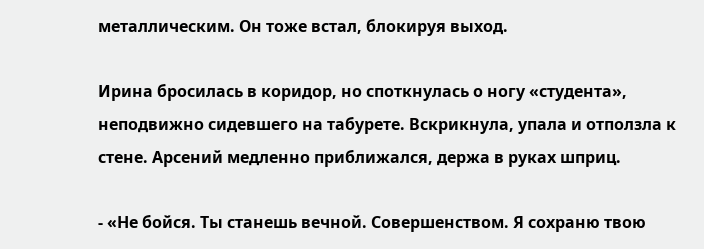металлическим. Он тоже встал, блокируя выход.

Ирина бросилась в коридор, но споткнулась о ногу «студента», неподвижно сидевшего на табурете. Вскрикнула, упала и отползла к стене. Арсений медленно приближался, держа в руках шприц.

- «Не бойся. Ты станешь вечной. Совершенством. Я сохраню твою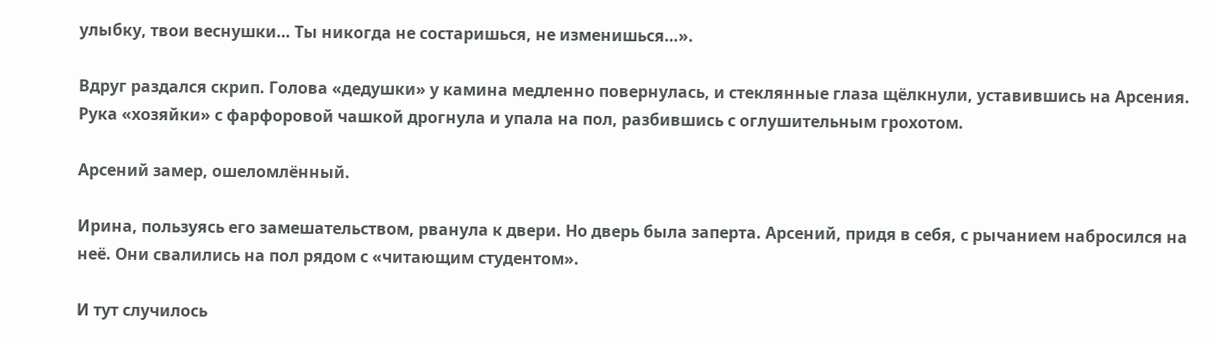улыбку, твои веснушки… Ты никогда не состаришься, не изменишься…».

Вдруг раздался скрип. Голова «дедушки» у камина медленно повернулась, и стеклянные глаза щёлкнули, уставившись на Арсения. Рука «хозяйки» с фарфоровой чашкой дрогнула и упала на пол, разбившись с оглушительным грохотом.

Арсений замер, ошеломлённый.

Ирина, пользуясь его замешательством, рванула к двери. Но дверь была заперта. Арсений, придя в себя, с рычанием набросился на неё. Они свалились на пол рядом с «читающим студентом».

И тут случилось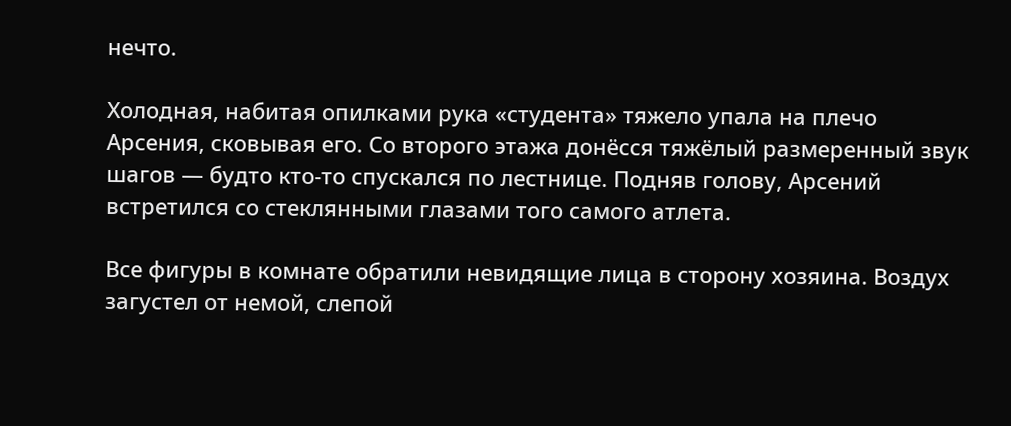нечто.

Холодная, набитая опилками рука «студента» тяжело упала на плечо Арсения, сковывая его. Со второго этажа донёсся тяжёлый размеренный звук шагов — будто кто-то спускался по лестнице. Подняв голову, Арсений встретился со стеклянными глазами того самого атлета.

Все фигуры в комнате обратили невидящие лица в сторону хозяина. Воздух загустел от немой, слепой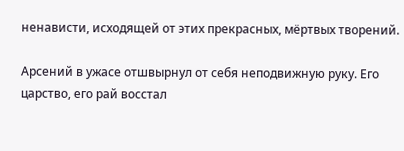ненависти, исходящей от этих прекрасных, мёртвых творений.

Арсений в ужасе отшвырнул от себя неподвижную руку. Его царство, его рай восстал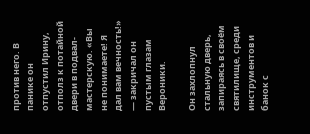против него. В панике он отпустил Ирину, отполз к потайной двери в подвал-мастерскую. «Вы не понимаете! Я дал вам вечность!» — закричал он пустым глазам Вероники.

Он захлопнул стальную дверь, запираясь в своём святилище, среди инструментов и банок с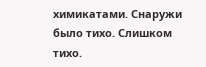химикатами. Снаружи было тихо. Слишком тихо.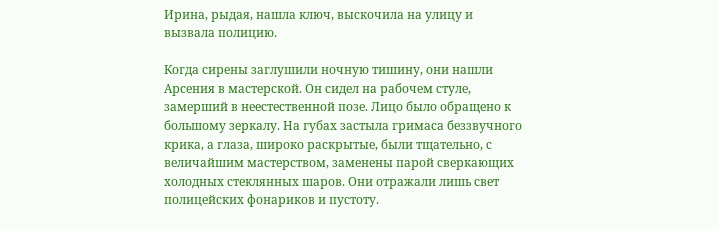Ирина, рыдая, нашла ключ, выскочила на улицу и вызвала полицию.

Когда сирены заглушили ночную тишину, они нашли Арсения в мастерской. Он сидел на рабочем стуле, замерший в неестественной позе. Лицо было обращено к большому зеркалу. На губах застыла гримаса беззвучного крика, а глаза, широко раскрытые, были тщательно, с величайшим мастерством, заменены парой сверкающих холодных стеклянных шаров. Они отражали лишь свет полицейских фонариков и пустоту.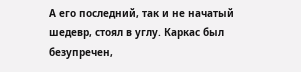А его последний, так и не начатый шедевр, стоял в углу. Каркас был безупречен,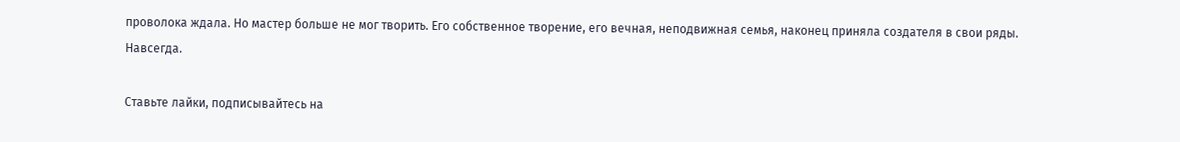проволока ждала. Но мастер больше не мог творить. Его собственное творение, его вечная, неподвижная семья, наконец приняла создателя в свои ряды. Навсегда.

Ставьте лайки, подписывайтесь на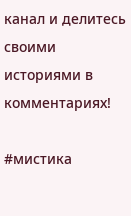канал и делитесь своими историями в комментариях!

#мистика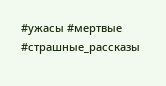#ужасы #мертвые #страшные_рассказы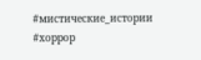#мистические_истории #хоррор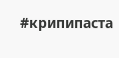#крипипаста